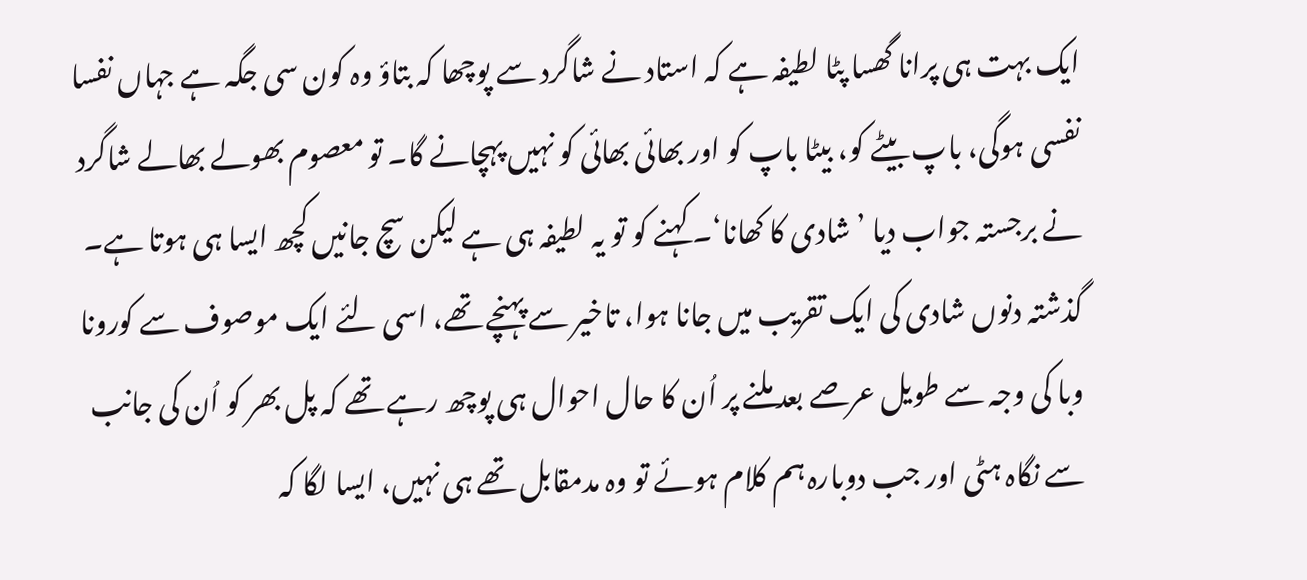ایک بہت ہی پرانا گھسا پٹا لطیفہ ہے کہ استاد نے شاگرد سے پوچھا کہ بتاؤ وہ کون سی جگہ ہے جہاں نفسا نفسی ہوگی، باپ بیٹے کو، بیٹا باپ کو اور بھائی بھائی کو نہیں پہچانے گا۔ تو معصوم بھولے بھالے شاگرد نے برجستہ جواب دیا ’ شادی کا کھانا‘۔ کہنے کو تو یہ لطیفہ ہی ہے لیکن سچ جانیں کچھ ایسا ہی ہوتا ہے۔ گذشتہ دنوں شادی کی ایک تقریب میں جانا ہوا، تاخیر سے پہنچے تھے، اسی لئے ایک موصوف سے کورونا وبا کی وجہ سے طویل عرصے بعد ملنے پر اُن کا حال احوال ہی پوچھ رہے تھے کہ پل بھر کو اُن کی جانب سے نگاہ ہٹی اور جب دوبارہ ہم کلام ہوئے تو وہ مدمقابل تھے ہی نہیں، ایسا لگا کہ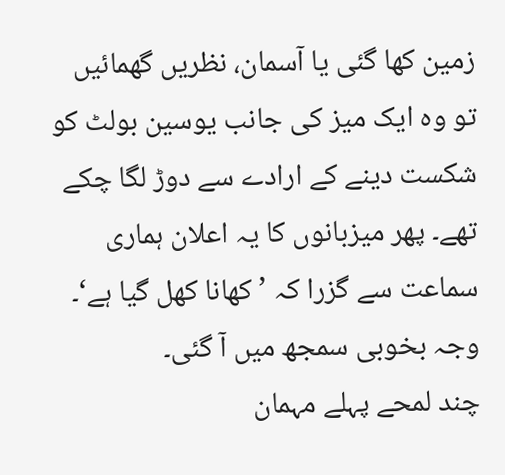زمین کھا گئی یا آسمان، نظریں گھمائیں تو وہ ایک میز کی جانب یوسین بولٹ کو شکست دینے کے ارادے سے دوڑ لگا چکے تھے۔ پھر میزبانوں کا یہ اعلان ہماری سماعت سے گزرا کہ ’کھانا کھل گیا ہے‘۔ وجہ بخوبی سمجھ میں آ گئی۔
چند لمحے پہلے مہمان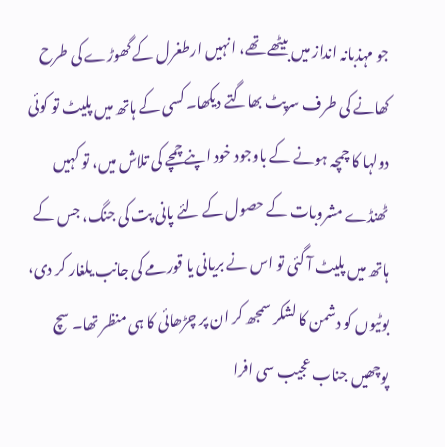جو مہذبانہ انداز میں بیٹھے تھے، انہیں ارطغرل کے گھوڑے کی طرح کھانے کی طرف سرپٹ بھاگتے دیکھا۔ کسی کے ہاتھ میں پلیٹ تو کوئی دولہا کا چمچہ ہونے کے باوجود خود اپنے چمچے کی تلاش میں، تو کہیں ٹھنڈے مشروبات کے حصول کے لئے پانی پت کی جنگ، جس کے ہاتھ میں پلیٹ آ گئی تو اس نے بریانی یا قورمے کی جانب یلغار کر دی، بوٹیوں کو دشمن کا لشکر سمجھ کر ان پر چڑھائی کا ہی منظر تھا۔ سچ پوچھیں جناب عجیب سی افرا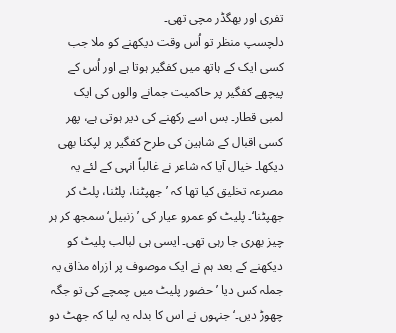تفری اور بھگڈر مچی تھی۔
دلچسپ منظر تو اُس وقت دیکھنے کو ملا جب کسی ایک کے ہاتھ میں کفگیر ہوتا ہے اور اُس کے پیچھے کفگیر پر حاکمیت جمانے والوں کی ایک لمبی قطار۔ بس اسے رکھنے کی دیر ہوتی ہے، پھر کسی اقبال کے شاہین کی طرح کفگیر پر لپکنا بھی دیکھا۔ خیال آیا کہ شاعر نے غالباً انہی کے لئے یہ مصرعہ تخلیق کیا تھا کہ ’جھپٹنا، پلٹنا، پلٹ کر جھپٹنا‘۔ پلیٹ کو عمرو عیار کی ’زنبیل‘ سمجھ کر ہر چیز بھری جا رہی تھی۔ ایسی ہی لبالب پلیٹ کو دیکھنے کے بعد ہم نے ایک موصوف پر ازراہ مذاق یہ جملہ کس دیا ’حضور پلیٹ میں چمچے کی تو جگہ چھوڑ دیں۔‘ جنہوں نے اس کا بدلہ یہ لیا کہ جھٹ دو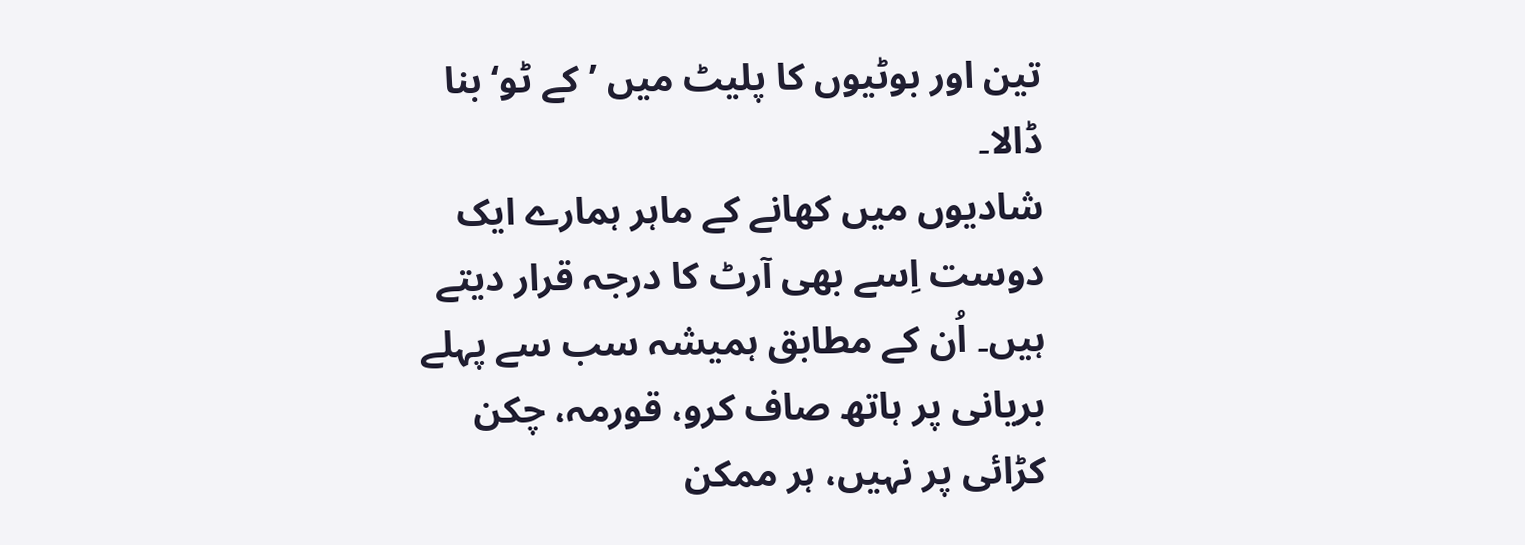تین اور بوٹیوں کا پلیٹ میں ’کے ٹو‘ بنا ڈالا۔
شادیوں میں کھانے کے ماہر ہمارے ایک دوست اِسے بھی آرٹ کا درجہ قرار دیتے ہیں۔ اُن کے مطابق ہمیشہ سب سے پہلے بریانی پر ہاتھ صاف کرو، قورمہ، چکن کڑائی پر نہیں، ہر ممکن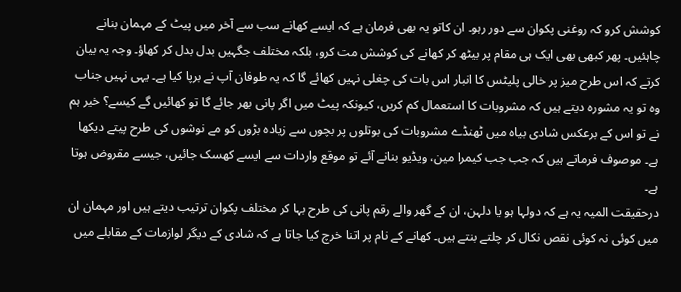کوشش کرو کہ روغنی پکوان سے دور رہو۔ ان کاتو یہ بھی فرمان ہے کہ ایسے کھانے سب سے آخر میں پیٹ کے مہمان بنانے چاہئیں۔ پھر کبھی بھی ایک ہی مقام پر بیٹھ کر کھانے کی کوشش مت کرو، بلکہ مختلف جگہیں بدل بدل کر کھاؤ۔ وجہ یہ بیان کرتے کہ اس طرح میز پر خالی پلیٹس کا انبار اس بات کی چغلی نہیں کھائے گا کہ یہ طوفان آپ نے برپا کیا ہے۔ یہی نہیں جناب وہ تو یہ مشورہ دیتے ہیں کہ مشروبات کا استعمال کم کریں، کیونکہ پیٹ میں اگر پانی بھر جائے گا تو کھائیں گے کیسے؟ خیر ہم نے تو اس کے برعکس شادی بیاہ میں ٹھنڈے مشروبات کی بوتلوں پر بچوں سے زیادہ بڑوں کو مے نوشوں کی طرح پیتے دیکھا ہے۔ موصوف فرماتے ہیں کہ جب جب کیمرا مین، ویڈیو بنانے آئے تو موقع واردات سے ایسے کھسک جائیں، جیسے مقروض ہوتا ہے۔
درحقیقت المیہ یہ ہے کہ دولہا ہو یا دلہن، ان کے گھر والے رقم پانی کی طرح بہا کر مختلف پکوان ترتیب دیتے ہیں اور مہمان ان میں کوئی نہ کوئی نقص نکال کر چلتے بنتے ہیں۔ کھانے کے نام پر اتنا خرچ کیا جاتا ہے کہ شادی کے دیگر لوازمات کے مقابلے میں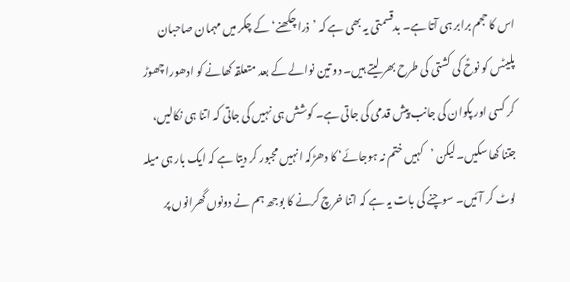اس کا حجم برابر ہی آتا ہے۔ بدقسمتی یہ بھی ہے کہ ’ذرا چکھنے‘ کے چکر میں مہمان صاحبان پلیٹس کو نوحؑ کی کشتی کی طرح بھر لیتے ہیں۔ دو تین نوالے کے بعد متعلقہ کھانے کو ادھورا چھوڑ کر کسی اور پکوان کی جانب پیش قدمی کی جاتی ہے۔ کوشش ہی نہیں کی جاتی کہ اتنا ہی نکالیں، جتنا کھا سکیں۔ لیکن ’کہیں ختم نہ ہوجائے‘ کا دھڑکہ انہیں مجبور کر دیتا ہے کہ ایک بار ہی میلہ لوٹ کر آئیں۔ سوچنے کی بات یہ ہے کہ اتنا خرچ کرنے کا بوجھ ہم نے دونوں گھرانوں پر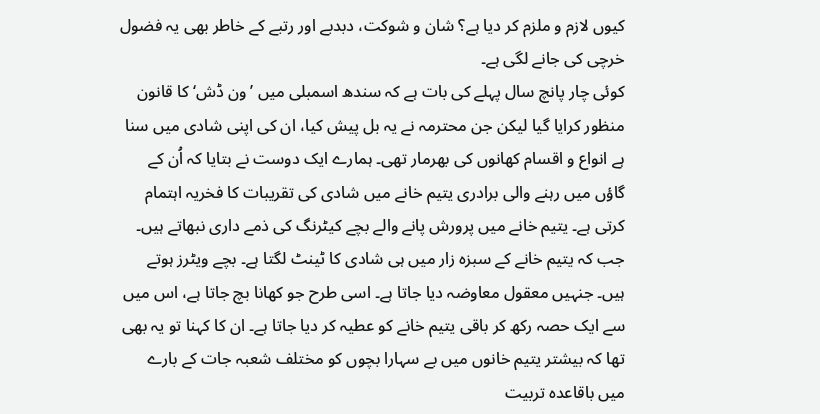کیوں لازم و ملزم کر دیا ہے؟ شان و شوکت، دبدبے اور رتبے کے خاطر بھی یہ فضول خرچی کی جانے لگی ہے۔
کوئی چار پانچ سال پہلے کی بات ہے کہ سندھ اسمبلی میں ’ون ڈش‘ کا قانون منظور کرایا گیا لیکن جن محترمہ نے یہ بل پیش کیا، ان کی اپنی شادی میں سنا ہے انواع و اقسام کھانوں کی بھرمار تھی۔ ہمارے ایک دوست نے بتایا کہ اُن کے گاؤں میں رہنے والی برادری یتیم خانے میں شادی کی تقریبات کا فخریہ اہتمام کرتی ہے۔ یتیم خانے میں پرورش پانے والے بچے کیٹرنگ کی ذمے داری نبھاتے ہیں۔ جب کہ یتیم خانے کے سبزہ زار میں ہی شادی کا ٹینٹ لگتا ہے۔ بچے ویٹرز ہوتے ہیں۔ جنہیں معقول معاوضہ دیا جاتا ہے۔ اسی طرح جو کھانا بچ جاتا ہے، اس میں سے ایک حصہ رکھ کر باقی یتیم خانے کو عطیہ کر دیا جاتا ہے۔ ان کا کہنا تو یہ بھی تھا کہ بیشتر یتیم خانوں میں بے سہارا بچوں کو مختلف شعبہ جات کے بارے میں باقاعدہ تربیت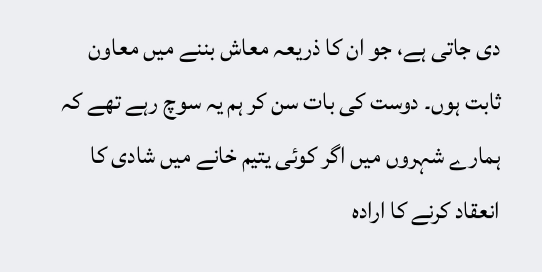دی جاتی ہے، جو ان کا ذریعہ معاش بننے میں معاون ثابت ہوں۔ دوست کی بات سن کر ہم یہ سوچ رہے تھے کہ ہمارے شہروں میں اگر کوئی یتیم خانے میں شادی کا انعقاد کرنے کا ارادہ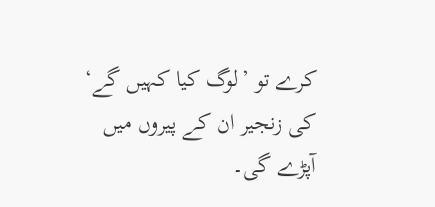کرے تو ’لوگ کیا کہیں گے‘ کی زنجیر ان کے پیروں میں آپڑے گی۔